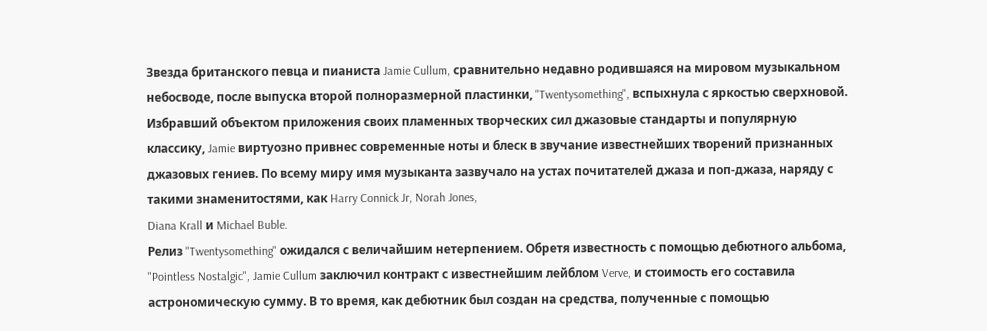Звезда британского певца и пианиста Jamie Cullum, сравнительно недавно родившаяся на мировом музыкальном небосводе, после выпуска второй полноразмерной пластинки, "Twentysomething", вспыхнула с яркостью сверхновой. Избравший объектом приложения своих пламенных творческих сил джазовые стандарты и популярную классику, Jamie виртуозно привнес современные ноты и блеск в звучание известнейших творений признанных джазовых гениев. По всему миру имя музыканта зазвучало на устах почитателей джаза и поп-джаза, наряду с такими знаменитостями, как Harry Connick Jr, Norah Jones,
Diana Krall и Michael Buble.
Релиз "Twentysomething" ожидался с величайшим нетерпением. Обретя известность с помощью дебютного альбома, "Pointless Nostalgic", Jamie Cullum заключил контракт с известнейшим лейблом Verve, и стоимость его составила астрономическую сумму. В то время, как дебютник был создан на средства, полученные с помощью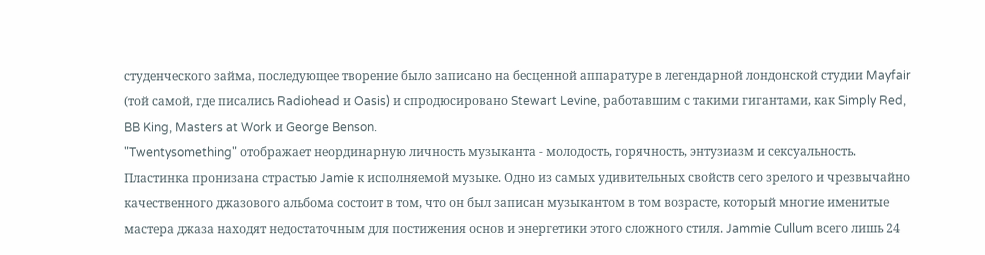студенческого займа, последующее творение было записано на бесценной аппаратуре в легендарной лондонской студии Mayfair (той самой, где писались Radiohead и Oasis) и спродюсировано Stewart Levine, работавшим с такими гигантами, как Simply Red, BB King, Masters at Work и George Benson.
"Twentysomething" отображает неординарную личность музыканта - молодость, горячность, энтузиазм и сексуальность. Пластинка пронизана страстью Jamie к исполняемой музыке. Одно из самых удивительных свойств сего зрелого и чрезвычайно качественного джазового альбома состоит в том, что он был записан музыкантом в том возрасте, который многие именитые мастера джаза находят недостаточным для постижения основ и энергетики этого сложного стиля. Jammie Cullum всего лишь 24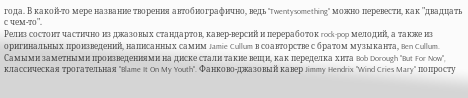года. В какой-то мере название творения автобиографично, ведь "Twentysomething" можно перевести, как "двадцать с чем-то".
Релиз состоит частично из джазовых стандартов, кавер-версий и переработок rock-pop мелодий, а также из оригинальных произведений, написанных самим Jamie Cullum в соавторстве с братом музыканта, Ben Cullum. Самыми заметными произведениями на диске стали такие вещи, как переделка хита Bob Dorough "But For Now", классическая трогательная "Blame It On My Youth". Фанково-джазовый кавер Jimmy Hendrix "Wind Cries Mary" попросту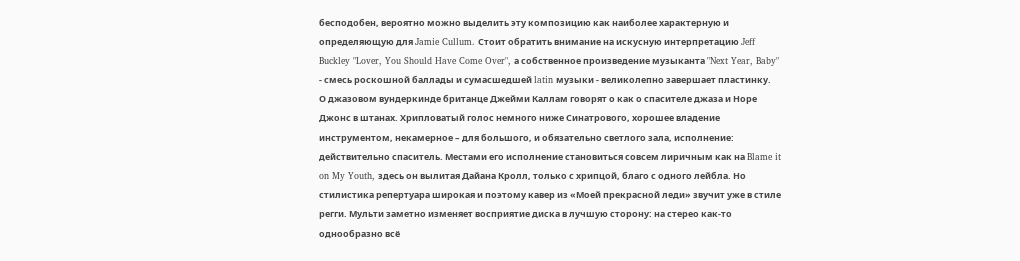бесподобен, вероятно можно выделить эту композицию как наиболее характерную и определяющую для Jamie Cullum. Стоит обратить внимание на искусную интерпретацию Jeff Buckley "Lover, You Should Have Come Over", а собственное произведение музыканта "Next Year, Baby" - смесь роскошной баллады и сумасшедшей latin музыки - великолепно завершает пластинку.
О джазовом вундеркинде британце Джейми Каллам говорят о как о спасителе джаза и Норе Джонс в штанах. Хрипловатый голос немного ниже Синатрового, хорошее владение инструментом, некамерное – для большого, и обязательно светлого зала, исполнение: действительно спаситель. Местами его исполнение становиться совсем лиричным как на Blame it on My Youth, здесь он вылитая Дайана Кролл, только с хрипцой, благо с одного лейбла. Но стилистика репертуара широкая и поэтому кавер из «Моей прекрасной леди» звучит уже в стиле регги. Мульти заметно изменяет восприятие диска в лучшую сторону: на стерео как-то однообразно всё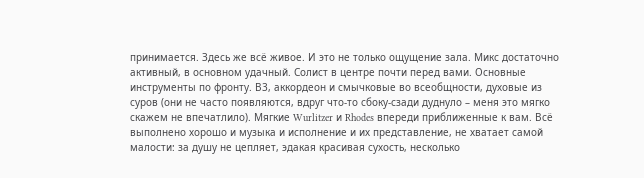принимается. Здесь же всё живое. И это не только ощущение зала. Микс достаточно активный, в основном удачный. Солист в центре почти перед вами. Основные инструменты по фронту. В3, аккордеон и смычковые во всеобщности, духовые из суров (они не часто появляются, вдруг что-то сбоку-сзади дуднуло – меня это мягко скажем не впечатлило). Мягкие Wurlitzer и Rhodes впереди приближенные к вам. Всё выполнено хорошо и музыка и исполнение и их представление, не хватает самой малости: за душу не цепляет, эдакая красивая сухость, несколько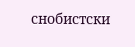снобистски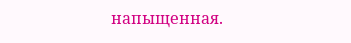напыщенная.